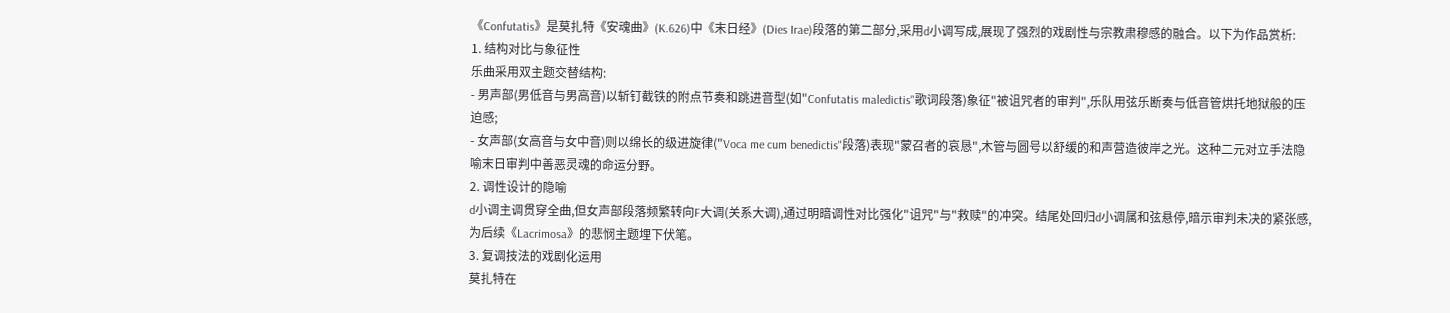《Confutatis》是莫扎特《安魂曲》(K.626)中《末日经》(Dies Irae)段落的第二部分,采用d小调写成,展现了强烈的戏剧性与宗教肃穆感的融合。以下为作品赏析:
1. 结构对比与象征性
乐曲采用双主题交替结构:
- 男声部(男低音与男高音)以斩钉截铁的附点节奏和跳进音型(如"Confutatis maledictis"歌词段落)象征"被诅咒者的审判",乐队用弦乐断奏与低音管烘托地狱般的压迫感;
- 女声部(女高音与女中音)则以绵长的级进旋律("Voca me cum benedictis"段落)表现"蒙召者的哀恳",木管与圆号以舒缓的和声营造彼岸之光。这种二元对立手法隐喻末日审判中善恶灵魂的命运分野。
2. 调性设计的隐喻
d小调主调贯穿全曲,但女声部段落频繁转向F大调(关系大调),通过明暗调性对比强化"诅咒"与"救赎"的冲突。结尾处回归d小调属和弦悬停,暗示审判未决的紧张感,为后续《Lacrimosa》的悲悯主题埋下伏笔。
3. 复调技法的戏剧化运用
莫扎特在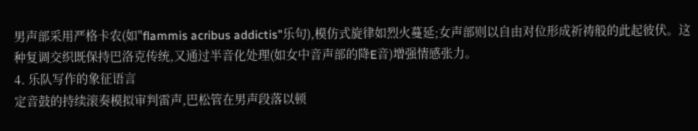男声部采用严格卡农(如"flammis acribus addictis"乐句),模仿式旋律如烈火蔓延;女声部则以自由对位形成祈祷般的此起彼伏。这种复调交织既保持巴洛克传统,又通过半音化处理(如女中音声部的降E音)增强情感张力。
4. 乐队写作的象征语言
定音鼓的持续滚奏模拟审判雷声,巴松管在男声段落以顿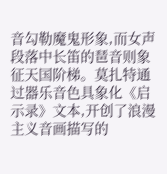音勾勒魔鬼形象,而女声段落中长笛的琶音则象征天国阶梯。莫扎特通过器乐音色具象化《启示录》文本,开创了浪漫主义音画描写的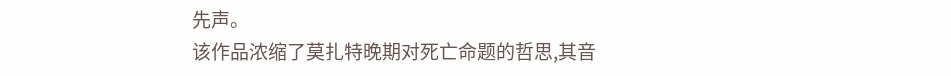先声。
该作品浓缩了莫扎特晚期对死亡命题的哲思,其音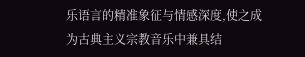乐语言的精准象征与情感深度,使之成为古典主义宗教音乐中兼具结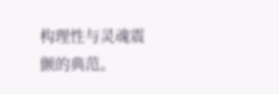构理性与灵魂震颤的典范。